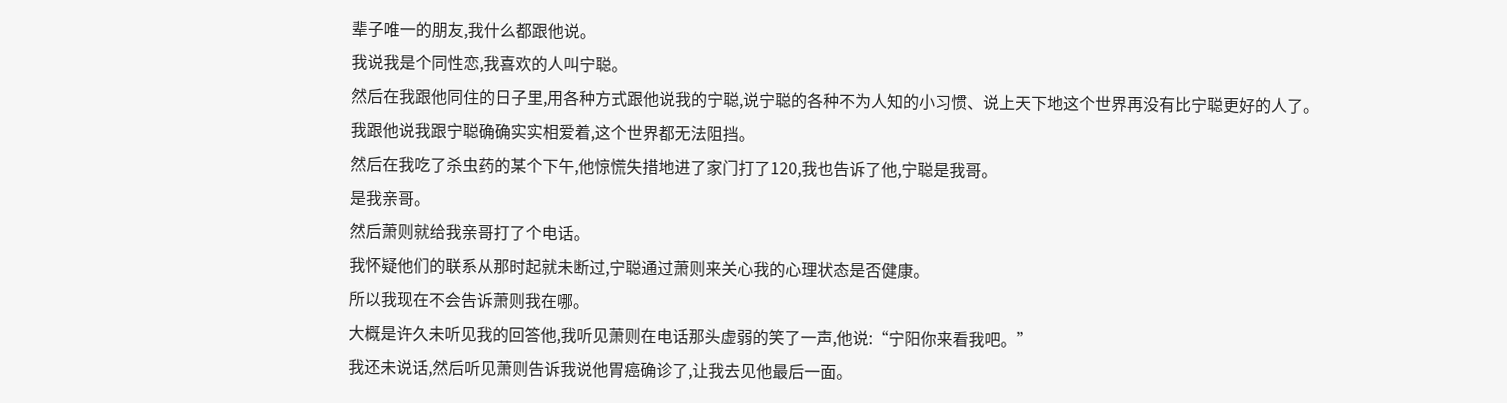辈子唯一的朋友,我什么都跟他说。
我说我是个同性恋,我喜欢的人叫宁聪。
然后在我跟他同住的日子里,用各种方式跟他说我的宁聪,说宁聪的各种不为人知的小习惯、说上天下地这个世界再没有比宁聪更好的人了。
我跟他说我跟宁聪确确实实相爱着,这个世界都无法阻挡。
然后在我吃了杀虫药的某个下午,他惊慌失措地进了家门打了120,我也告诉了他,宁聪是我哥。
是我亲哥。
然后萧则就给我亲哥打了个电话。
我怀疑他们的联系从那时起就未断过,宁聪通过萧则来关心我的心理状态是否健康。
所以我现在不会告诉萧则我在哪。
大概是许久未听见我的回答他,我听见萧则在电话那头虚弱的笑了一声,他说:“宁阳你来看我吧。”
我还未说话,然后听见萧则告诉我说他胃癌确诊了,让我去见他最后一面。